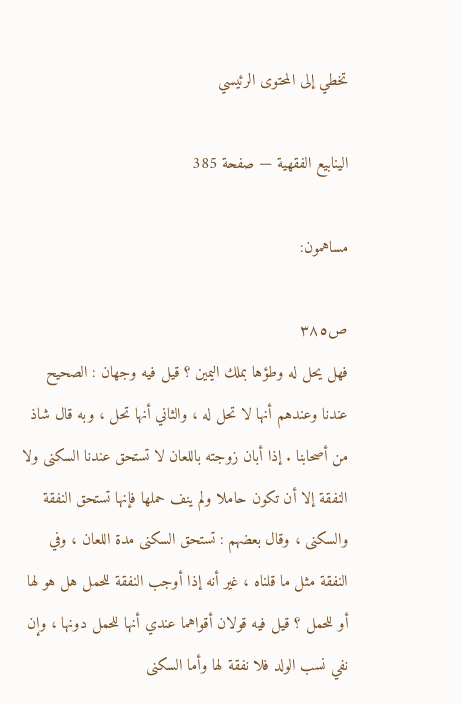تخطي إلى المحتوى الرئيسي

الينابيع الفقهية — صفحة 385

مساهمون:

ص٣٨٥
فهل يحل له وطؤها بملك اليمين ؟ قيل فيه وجهان : الصحيح عندنا وعندهم أنها لا تحل له ، والثاني أنها تحل ، وبه قال شاذ من أصحابنا . إذا أبان زوجته باللعان لا تستحق عندنا السكنى ولا النفقة إلا أن تكون حاملا ولم ينف حملها فإنها تستحق النفقة والسكنى ، وقال بعضهم : تستحق السكنى مدة اللعان ، وفي النفقة مثل ما قلناه ، غير أنه إذا أوجب النفقة للحمل هل هو لها أو للحمل ؟ قيل فيه قولان أقواهما عندي أنها للحمل دونها ، وإن نفي نسب الولد فلا نفقة لها وأما السكنى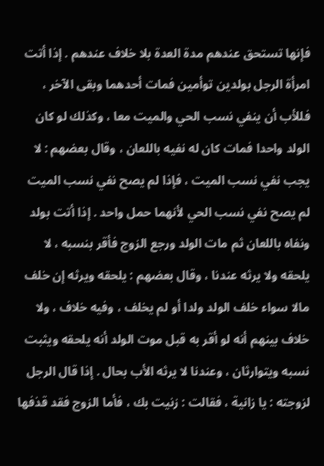فإنها تستحق عندهم مدة العدة بلا خلاف عندهم . إذا أتت امرأة الرجل بولدين توأمين فمات أحدهما وبقى الآخر ، فللأب أن ينفي نسب الحي والميت معا ، وكذلك لو كان الولد واحدا فمات كان له نفيه باللعان ، وقال بعضهم : لا يجب نفي نسب الميت ، فإذا لم يصح نفي نسب الميت لم يصح نفي نسب الحي لأنهما حمل واحد . إذا أتت بولد ونفاه باللعان ثم مات الولد ورجع الزوج فأقر بنسبه ، لا يلحقه ولا يرثه عندنا ، وقال بعضهم : يلحقه ويرثه إن خلف مالا سواء خلف الولد ولدا أو لم يخلف ، وفيه خلاف ، ولا خلاف بينهم أنه لو أقر به قبل موت الولد أنه يلحقه ويثبت نسبه ويتوارثان ، وعندنا لا يرثه الأب بحال . إذا قال الرجل لزوجته : يا زانية ، فقالت : زنيت بك ، فأما الزوج فقد قذفها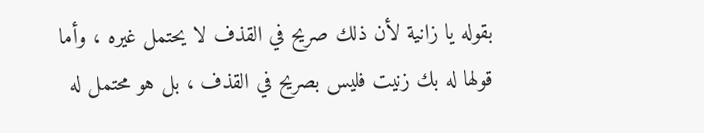بقوله يا زانية لأن ذلك صريح في القذف لا يحتمل غيره ، وأما قولها له بك زنيت فليس بصريح في القذف ، بل هو محتمل له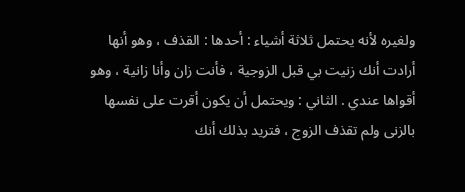ولغيره لأنه يحتمل ثلاثة أشياء : أحدها : القذف ، وهو أنها أرادت أنك زنيت بي قبل الزوجية ، فأنت زان وأنا زانية ، وهو أقواها عندي . الثاني : ويحتمل أن يكون أقرت على نفسها بالزنى ولم تقذف الزوج ، فتريد بذلك أنك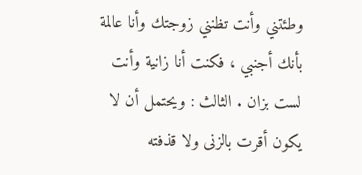وطئتني وأنت تظنني زوجتك وأنا عالمة بأنك أجنبي ، فكنت أنا زانية وأنت لست بزان . الثالث : ويحتمل أن لا يكون أقرت بالزنى ولا قذفته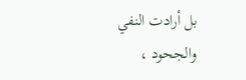بل أرادت النفي والجحود ،